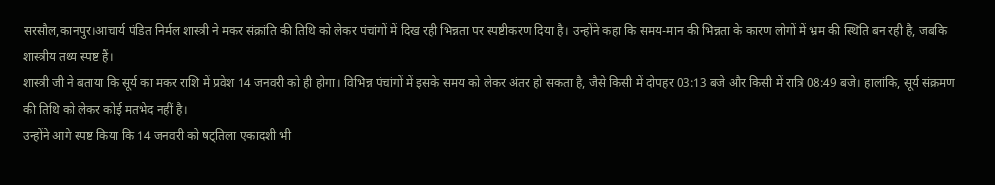सरसौल,कानपुर।आचार्य पंडित निर्मल शास्त्री ने मकर संक्रांति की तिथि को लेकर पंचांगों में दिख रही भिन्नता पर स्पष्टीकरण दिया है। उन्होंने कहा कि समय-मान की भिन्नता के कारण लोगों में भ्रम की स्थिति बन रही है, जबकि शास्त्रीय तथ्य स्पष्ट हैं।
शास्त्री जी ने बताया कि सूर्य का मकर राशि में प्रवेश 14 जनवरी को ही होगा। विभिन्न पंचांगों में इसके समय को लेकर अंतर हो सकता है, जैसे किसी में दोपहर 03:13 बजे और किसी में रात्रि 08:49 बजे। हालांकि, सूर्य संक्रमण की तिथि को लेकर कोई मतभेद नहीं है।
उन्होंने आगे स्पष्ट किया कि 14 जनवरी को षट्तिला एकादशी भी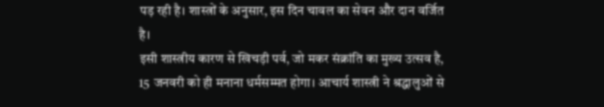पड़ रही है। शास्त्रों के अनुसार, इस दिन चावल का सेवन और दान वर्जित है।
इसी शास्त्रीय कारण से खिचड़ी पर्व, जो मकर संक्रांति का मुख्य उत्सव है, 15 जनवरी को ही मनाना धर्मसम्मत होगा। आचार्य शास्त्री ने श्रद्धालुओं से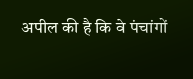अपील की है कि वे पंचांगों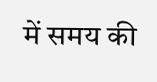में समय की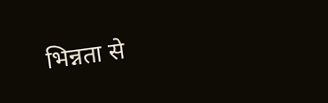भिन्नता से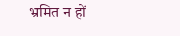भ्रमित न हों